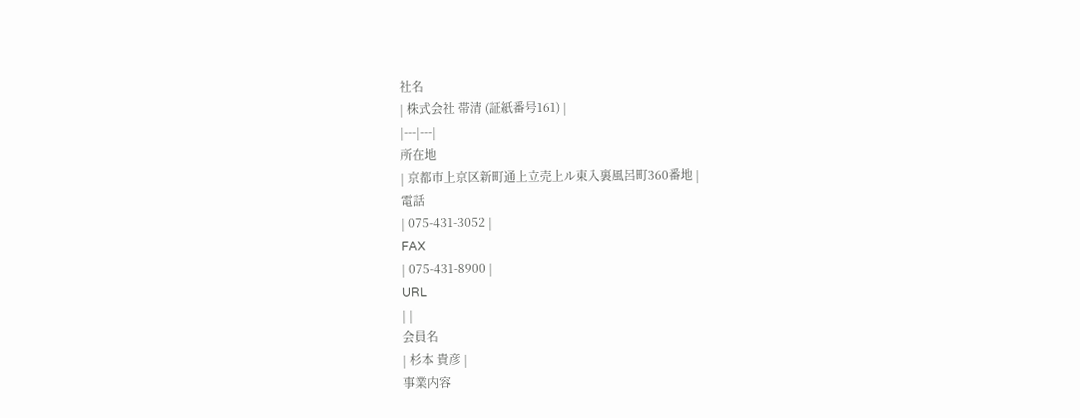社名
| 株式会社 帯清 (証紙番号161) |
|---|---|
所在地
| 京都市上京区新町通上立売上ル東入裏風呂町360番地 |
電話
| 075-431-3052 |
FAX
| 075-431-8900 |
URL
| |
会員名
| 杉本 貴彦 |
事業内容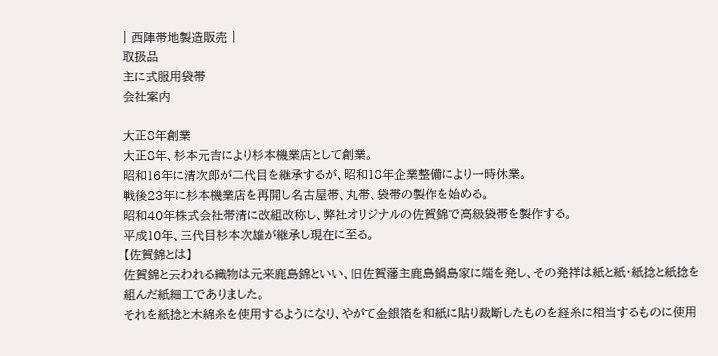| 西陣帯地製造販売 |
取扱品
主に式服用袋帯
会社案内

大正8年創業
大正8年、杉本元吉により杉本機業店として創業。
昭和16年に清次郎が二代目を継承するが、昭和18年企業整備により一時休業。
戦後23年に杉本機業店を再開し名古屋帯、丸帯、袋帯の製作を始める。
昭和40年株式会社帯清に改組改称し、弊社オリジナルの佐賀錦で高級袋帯を製作する。
平成10年、三代目杉本次雄が継承し現在に至る。
【佐賀錦とは】
佐賀錦と云われる織物は元来鹿島錦といい、旧佐賀藩主鹿島鍋島家に端を発し、その発祥は紙と紙・紙捻と紙捻を組んだ紙細工でありました。
それを紙捻と木綿糸を使用するようになり、やがて金銀箔を和紙に貼り裁断したものを経糸に相当するものに使用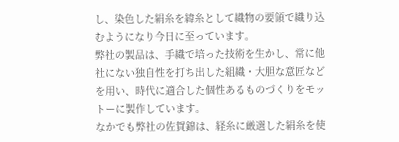し、染色した絹糸を緯糸として織物の要領で織り込むようになり今日に至っています。
弊社の製品は、手織で培った技術を生かし、常に他社にない独自性を打ち出した組織・大胆な意匠などを用い、時代に適合した個性あるものづくりをモットーに製作しています。
なかでも弊社の佐賀錦は、経糸に厳選した絹糸を使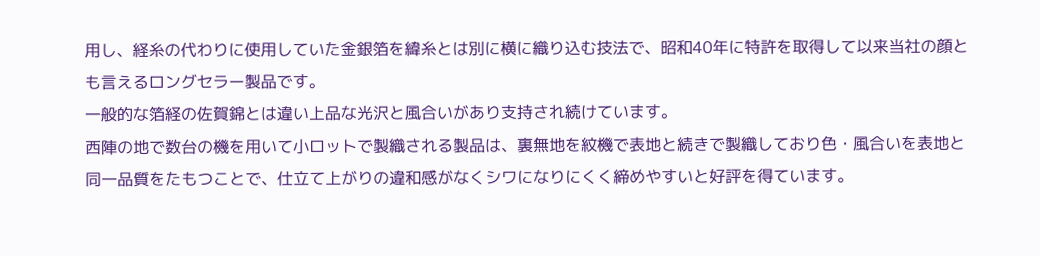用し、経糸の代わりに使用していた金銀箔を緯糸とは別に横に織り込む技法で、昭和40年に特許を取得して以来当社の顔とも言えるロングセラー製品です。
一般的な箔経の佐賀錦とは違い上品な光沢と風合いがあり支持され続けています。
西陣の地で数台の機を用いて小ロットで製織される製品は、裏無地を紋機で表地と続きで製織しており色・風合いを表地と同一品質をたもつことで、仕立て上がりの違和感がなくシワになりにくく締めやすいと好評を得ています。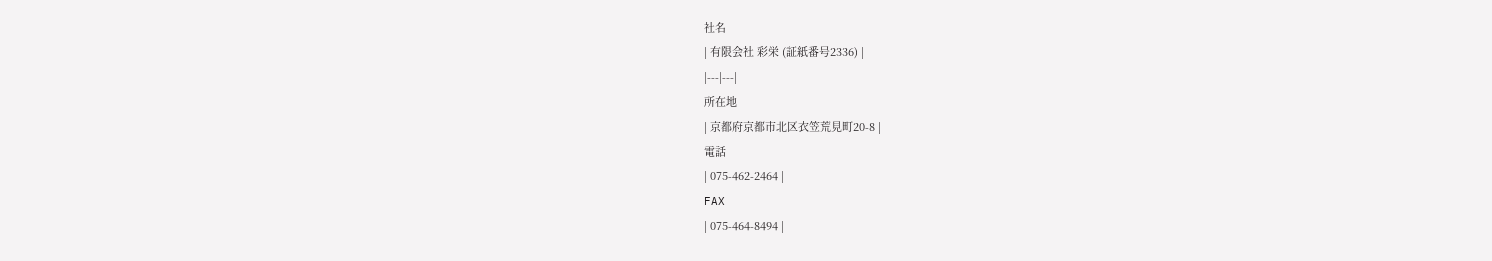社名
| 有限会社 彩栄 (証紙番号2336) |
|---|---|
所在地
| 京都府京都市北区衣笠荒見町20-8 |
電話
| 075-462-2464 |
FAX
| 075-464-8494 |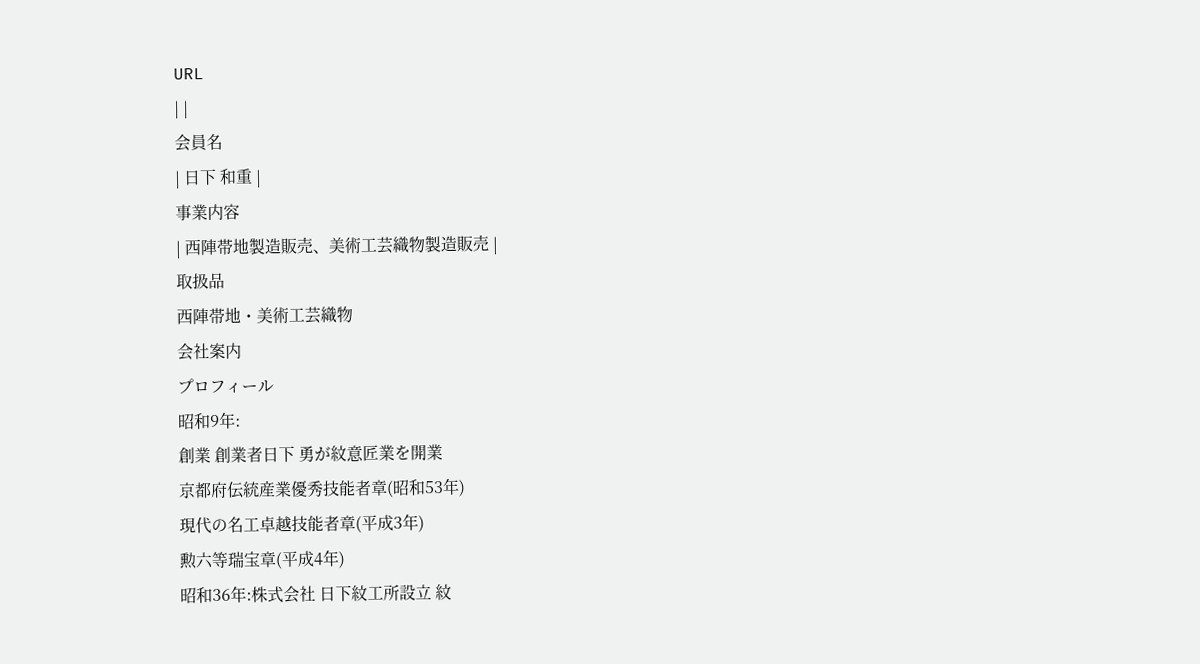URL
| |
会員名
| 日下 和重 |
事業内容
| 西陣帯地製造販売、美術工芸織物製造販売 |
取扱品
西陣帯地・美術工芸織物
会社案内
プロフィール
昭和9年:
創業 創業者日下 勇が紋意匠業を開業
京都府伝統産業優秀技能者章(昭和53年)
現代の名工卓越技能者章(平成3年)
勲六等瑞宝章(平成4年)
昭和36年:株式会社 日下紋工所設立 紋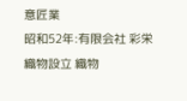意匠業
昭和52年:有限会社 彩栄織物設立 織物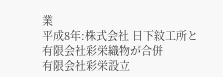業
平成8年:株式会社 日下紋工所と有限会社彩栄織物が合併
有限会社彩栄設立